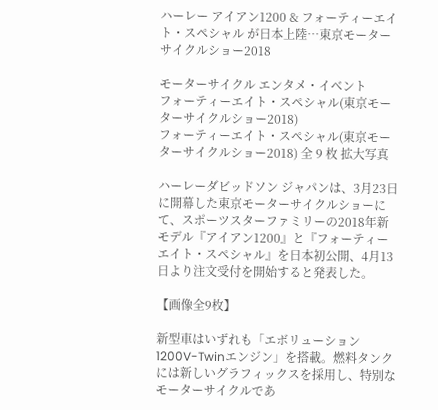ハーレー アイアン1200 & フォーティーエイト・スペシャル が日本上陸…東京モーターサイクルショー2018

モーターサイクル エンタメ・イベント
フォーティーエイト・スペシャル(東京モーターサイクルショー2018)
フォーティーエイト・スペシャル(東京モーターサイクルショー2018) 全 9 枚 拡大写真

ハーレーダビッドソン ジャパンは、3月23日に開幕した東京モーターサイクルショーにて、スポーツスターファミリーの2018年新モデル『アイアン1200』と『フォーティーエイト・スペシャル』を日本初公開、4月13日より注文受付を開始すると発表した。

【画像全9枚】

新型車はいずれも「エボリューション1200V-Twinエンジン」を搭載。燃料タンクには新しいグラフィックスを採用し、特別なモーターサイクルであ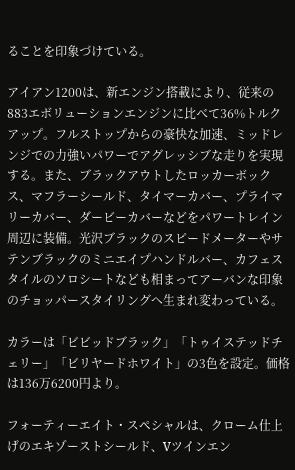ることを印象づけている。

アイアン1200は、新エンジン搭載により、従来の883エボリューションエンジンに比べて36%トルクアップ。フルストップからの豪快な加速、ミッドレンジでの力強いパワーでアグレッシブな走りを実現する。また、ブラックアウトしたロッカーボックス、マフラーシールド、タイマーカバー、プライマリーカバー、ダービーカバーなどをパワートレイン周辺に装備。光沢ブラックのスピードメーターやサテンブラックのミニエイプハンドルバー、カフェスタイルのソロシートなども相まってアーバンな印象のチョッパースタイリングへ生まれ変わっている。

カラーは「ビビッドブラック」「トゥイステッドチェリー」「ビリヤードホワイト」の3色を設定。価格は136万6200円より。

フォーティーエイト・スペシャルは、クローム仕上げのエキゾーストシールド、Vツインエン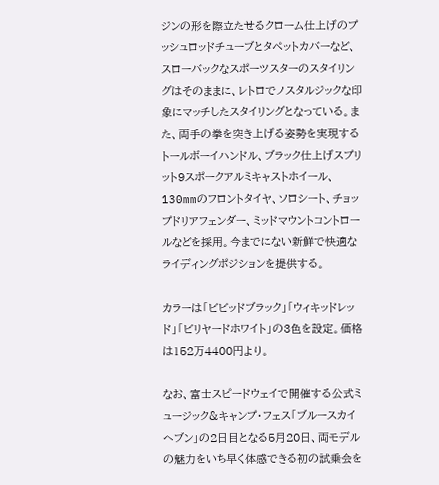ジンの形を際立たせるクローム仕上げのプッシュロッドチューブとタペットカバーなど、スローバックなスポーツスターのスタイリングはそのままに、レトロでノスタルジックな印象にマッチしたスタイリングとなっている。また、両手の拳を突き上げる姿勢を実現するトールボーイハンドル、ブラック仕上げスプリット9スポークアルミキャストホイール、130mmのフロントタイヤ、ソロシート、チョップドリアフェンダー、ミッドマウントコントロールなどを採用。今までにない新鮮で快適なライディングポジションを提供する。

カラーは「ビビッドブラック」「ウィキッドレッド」「ビリヤードホワイト」の3色を設定。価格は152万4400円より。

なお、富士スピードウェイで開催する公式ミュージック&キャンプ・フェス「ブルースカイヘブン」の2日目となる5月20日、両モデルの魅力をいち早く体感できる初の試乗会を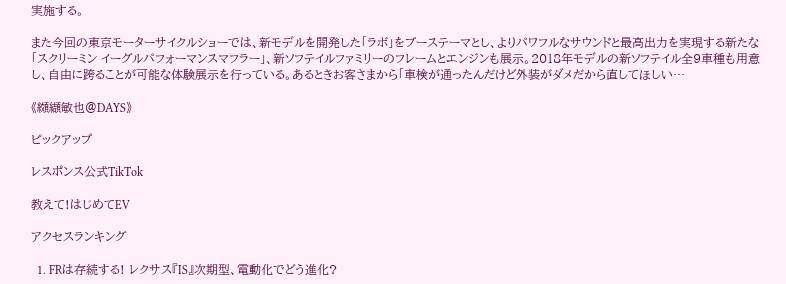実施する。

また今回の東京モーターサイクルショーでは、新モデルを開発した「ラボ」をブーステーマとし、よりパワフルなサウンドと最高出力を実現する新たな「スクリーミン イーグルパフォーマンスマフラー」、新ソフテイルファミリーのフレームとエンジンも展示。2018年モデルの新ソフテイル全9車種も用意し、自由に跨ることが可能な体験展示を行っている。あるときお客さまから「車検が通ったんだけど外装がダメだから直してほしい…

《纐纈敏也@DAYS》

ピックアップ

レスポンス公式TikTok

教えて!はじめてEV

アクセスランキング

  1. FRは存続する! レクサス『IS』次期型、電動化でどう進化?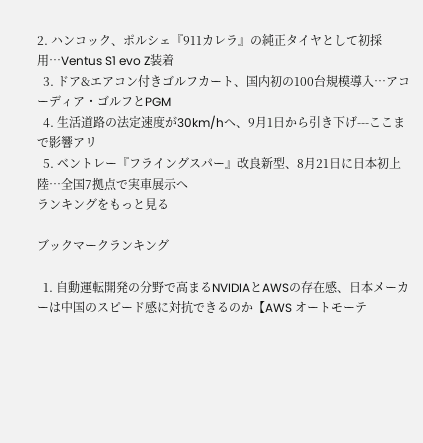2. ハンコック、ポルシェ『911カレラ』の純正タイヤとして初採用…Ventus S1 evo Z装着
  3. ドア&エアコン付きゴルフカート、国内初の100台規模導入…アコーディア・ゴルフとPGM
  4. 生活道路の法定速度が30km/hへ、9月1日から引き下げ---ここまで影響アリ
  5. ベントレー『フライングスパー』改良新型、8月21日に日本初上陸…全国7拠点で実車展示へ
ランキングをもっと見る

ブックマークランキング

  1. 自動運転開発の分野で高まるNVIDIAとAWSの存在感、日本メーカーは中国のスピード感に対抗できるのか【AWS オートモーテ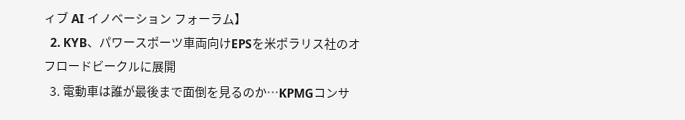ィブ AI イノベーション フォーラム】
  2. KYB、パワースポーツ車両向けEPSを米ポラリス社のオフロードビークルに展開
  3. 電動車は誰が最後まで面倒を見るのか…KPMGコンサ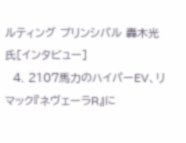ルティング プリンシパル 轟木光 氏[インタビュー]
  4. 2107馬力のハイパーEV、リマック『ネヴェーラR』に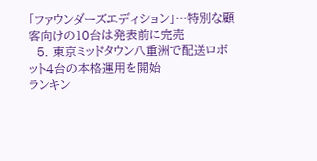「ファウンダーズエディション」…特別な顧客向けの10台は発表前に完売
  5. 東京ミッドタウン八重洲で配送ロボット4台の本格運用を開始
ランキン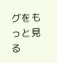グをもっと見る